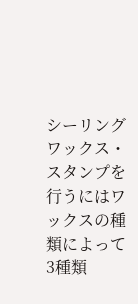シーリングワックス・スタンプを行うにはワックスの種類によって3種類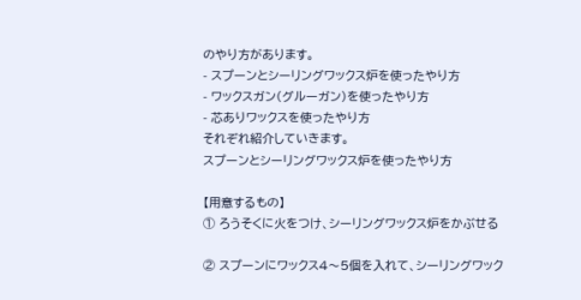のやり方があります。
- スプーンとシーリングワックス炉を使ったやり方
- ワックスガン(グルーガン)を使ったやり方
- 芯ありワックスを使ったやり方
それぞれ紹介していきます。
スプーンとシーリングワックス炉を使ったやり方

【用意するもの】
① ろうそくに火をつけ、シーリングワックス炉をかぶせる

② スプーンにワックス4〜5個を入れて、シーリングワック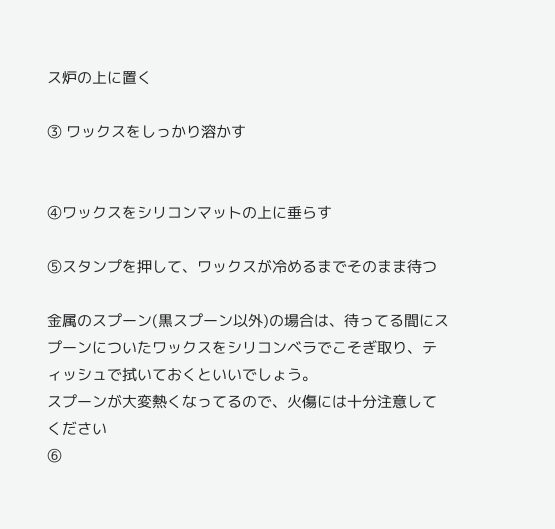ス炉の上に置く

③ ワックスをしっかり溶かす


④ワックスをシリコンマットの上に垂らす

⑤スタンプを押して、ワックスが冷めるまでそのまま待つ

金属のスプーン(黒スプーン以外)の場合は、待ってる間にスプーンについたワックスをシリコンベラでこそぎ取り、ティッシュで拭いておくといいでしょう。
スプーンが大変熱くなってるので、火傷には十分注意してください
⑥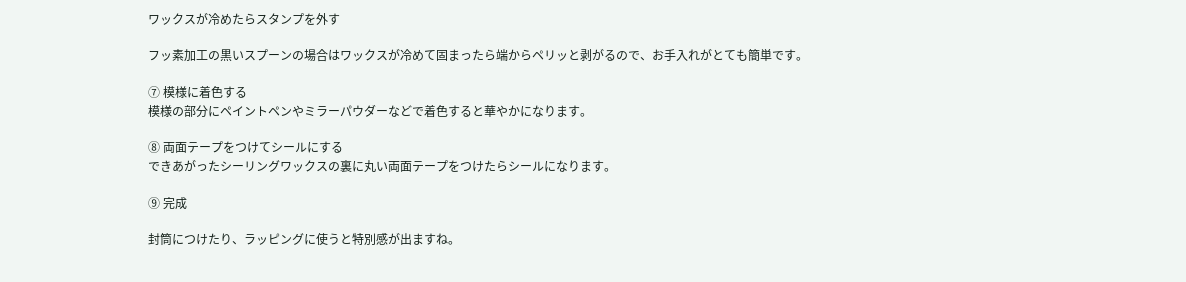ワックスが冷めたらスタンプを外す

フッ素加工の黒いスプーンの場合はワックスが冷めて固まったら端からペリッと剥がるので、お手入れがとても簡単です。

⑦ 模様に着色する
模様の部分にペイントペンやミラーパウダーなどで着色すると華やかになります。

⑧ 両面テープをつけてシールにする
できあがったシーリングワックスの裏に丸い両面テープをつけたらシールになります。

⑨ 完成

封筒につけたり、ラッピングに使うと特別感が出ますね。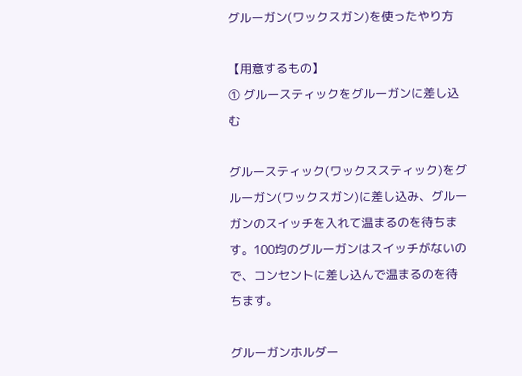グルーガン(ワックスガン)を使ったやり方

【用意するもの】
① グルースティックをグルーガンに差し込む

グルースティック(ワックススティック)をグルーガン(ワックスガン)に差し込み、グルーガンのスイッチを入れて温まるのを待ちます。100均のグルーガンはスイッチがないので、コンセントに差し込んで温まるのを待ちます。

グルーガンホルダー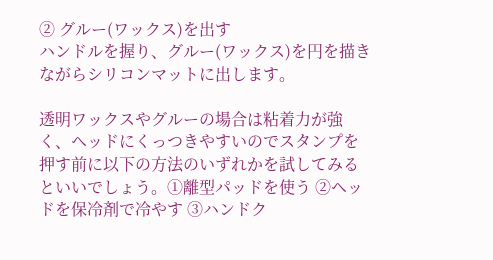② グルー(ワックス)を出す
ハンドルを握り、グルー(ワックス)を円を描きながらシリコンマットに出します。

透明ワックスやグルーの場合は粘着力が強く、ヘッドにくっつきやすいのでスタンプを押す前に以下の方法のいずれかを試してみるといいでしょう。①離型パッドを使う ②ヘッドを保冷剤で冷やす ③ハンドク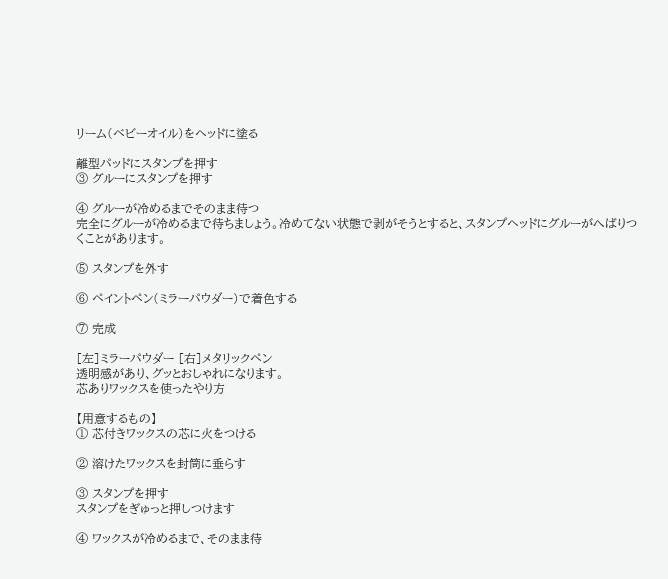リーム(ベビーオイル)をヘッドに塗る

離型パッドにスタンプを押す
③ グルーにスタンプを押す

④ グルーが冷めるまでそのまま待つ
完全にグルーが冷めるまで待ちましょう。冷めてない状態で剥がそうとすると、スタンプヘッドにグルーがへばりつくことがあります。

⑤ スタンプを外す

⑥ ペイントペン(ミラーパウダー)で着色する

⑦ 完成

[左]ミラーパウダー [右]メタリックペン
透明感があり、グッとおしゃれになります。
芯ありワックスを使ったやり方

【用意するもの】
① 芯付きワックスの芯に火をつける

② 溶けたワックスを封筒に垂らす

③ スタンプを押す
スタンプをぎゅっと押しつけます

④ ワックスが冷めるまで、そのまま待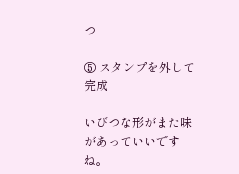つ

⑤ スタンプを外して完成

いびつな形がまた味があっていいですね。